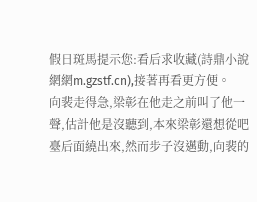假日斑馬提示您:看后求收藏(詩鼎小說網網m.gzstf.cn),接著再看更方便。
向裴走得急,梁彰在他走之前叫了他一聲,估計他是沒聽到,本來梁彰還想從吧臺后面繞出來,然而步子沒邁動,向裴的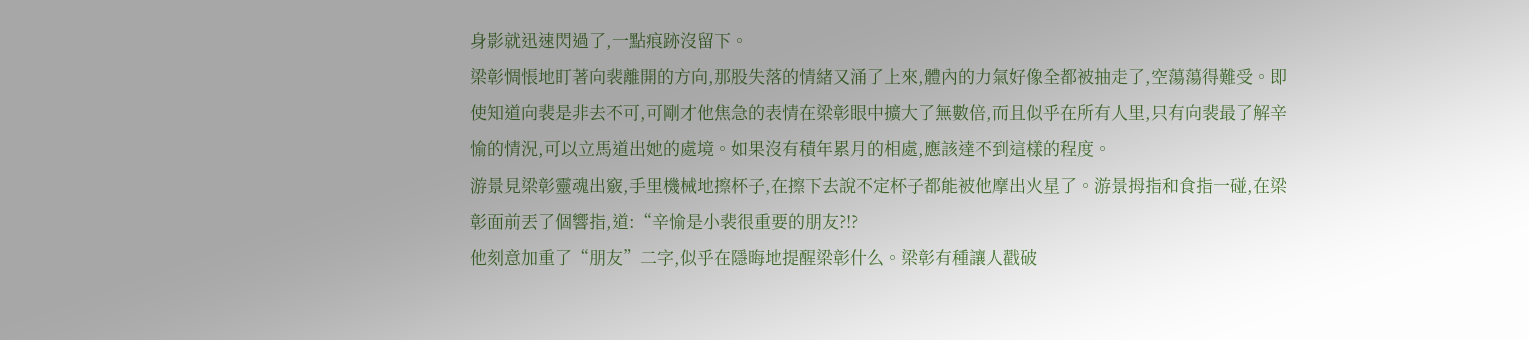身影就迅速閃過了,一點痕跡沒留下。
梁彰惆悵地盯著向裴離開的方向,那股失落的情緒又涌了上來,體內的力氣好像全都被抽走了,空蕩蕩得難受。即使知道向裴是非去不可,可剛才他焦急的表情在梁彰眼中擴大了無數倍,而且似乎在所有人里,只有向裴最了解辛愉的情況,可以立馬道出她的處境。如果沒有積年累月的相處,應該達不到這樣的程度。
游景見梁彰靈魂出竅,手里機械地擦杯子,在擦下去說不定杯子都能被他摩出火星了。游景拇指和食指一碰,在梁彰面前丟了個響指,道:“辛愉是小裴很重要的朋友?!?
他刻意加重了“朋友”二字,似乎在隱晦地提醒梁彰什么。梁彰有種讓人戳破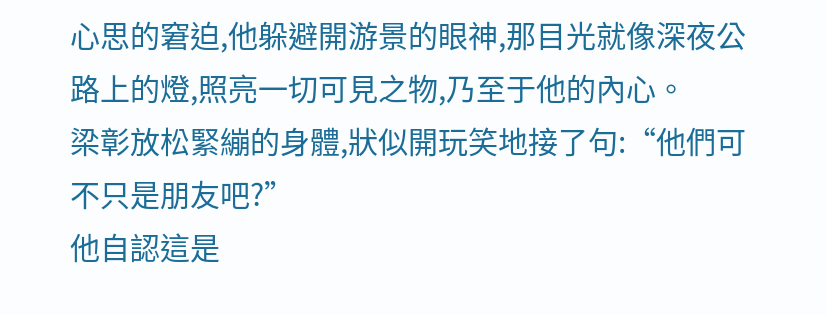心思的窘迫,他躲避開游景的眼神,那目光就像深夜公路上的燈,照亮一切可見之物,乃至于他的內心。
梁彰放松緊繃的身體,狀似開玩笑地接了句:“他們可不只是朋友吧?”
他自認這是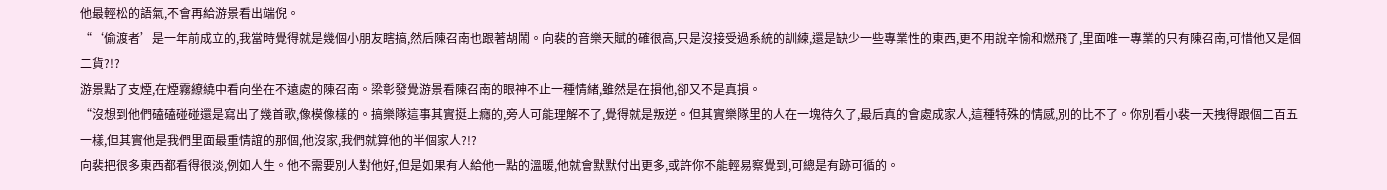他最輕松的語氣,不會再給游景看出端倪。
“‘偷渡者’是一年前成立的,我當時覺得就是幾個小朋友瞎搞,然后陳召南也跟著胡鬧。向裴的音樂天賦的確很高,只是沒接受過系統的訓練,還是缺少一些專業性的東西,更不用說辛愉和燃飛了,里面唯一專業的只有陳召南,可惜他又是個二貨?!?
游景點了支煙,在煙霧繚繞中看向坐在不遠處的陳召南。梁彰發覺游景看陳召南的眼神不止一種情緒,雖然是在損他,卻又不是真損。
“沒想到他們磕磕碰碰還是寫出了幾首歌,像模像樣的。搞樂隊這事其實挺上癮的,旁人可能理解不了,覺得就是叛逆。但其實樂隊里的人在一塊待久了,最后真的會處成家人,這種特殊的情感,別的比不了。你別看小裴一天拽得跟個二百五一樣,但其實他是我們里面最重情誼的那個,他沒家,我們就算他的半個家人?!?
向裴把很多東西都看得很淡,例如人生。他不需要別人對他好,但是如果有人給他一點的溫暖,他就會默默付出更多,或許你不能輕易察覺到,可總是有跡可循的。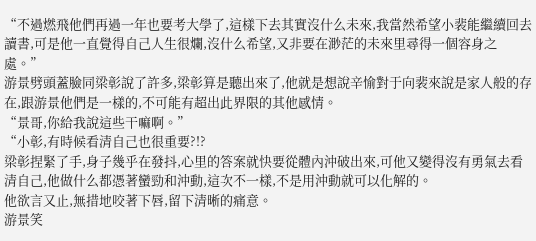“不過燃飛他們再過一年也要考大學了,這樣下去其實沒什么未來,我當然希望小裴能繼續回去讀書,可是他一直覺得自己人生很爛,沒什么希望,又非要在渺茫的未來里尋得一個容身之處。”
游景劈頭蓋臉同梁彰說了許多,梁彰算是聽出來了,他就是想說辛愉對于向裴來說是家人般的存在,跟游景他們是一樣的,不可能有超出此界限的其他感情。
“景哥,你給我說這些干嘛啊。”
“小彰,有時候看清自己也很重要?!?
梁彰捏緊了手,身子幾乎在發抖,心里的答案就快要從體內沖破出來,可他又變得沒有勇氣去看清自己,他做什么都憑著蠻勁和沖動,這次不一樣,不是用沖動就可以化解的。
他欲言又止,無措地咬著下唇,留下清晰的痛意。
游景笑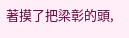著摸了把梁彰的頭,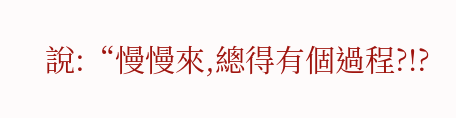說:“慢慢來,總得有個過程?!?